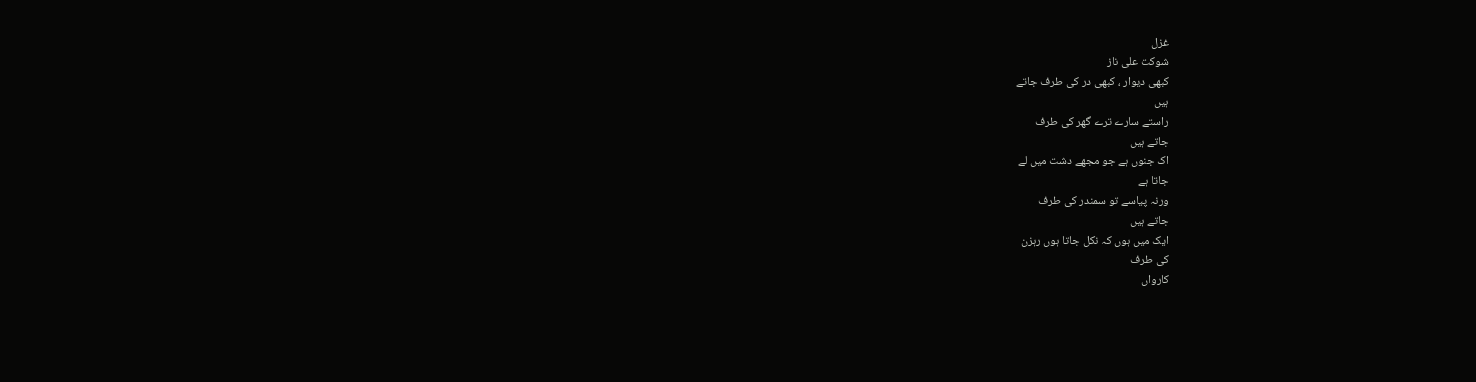غزل
شوکت علی ناز
کبھی دیوار ، کبھی در کی طرف جاتے
ہیں
راستے سارے ترے گھر کی طرف
جاتے ہیں
اک جنوں ہے جو مجھے دشت میں لے
جاتا ہے
ورنہ پیاسے تو سمندر کی طرف
جاتے ہیں
ایک میں ہوں کہ نکل جاتا ہوں رہزن
کی طرف
کارواں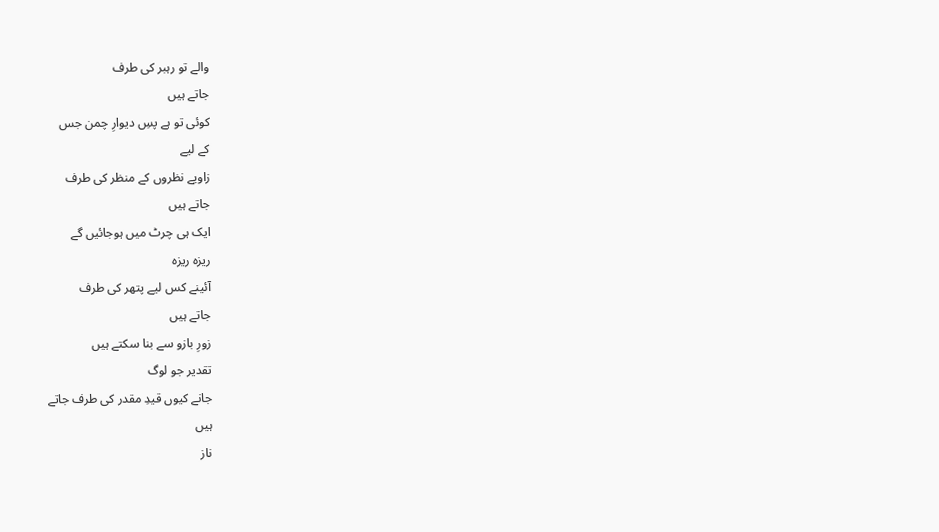والے تو رہبر کی طرف
جاتے ہیں
کوئی تو ہے پسِ دیوارِ چمن جس
کے لیے
زاویے نظروں کے منظر کی طرف
جاتے ہیں
ایک ہی چرٹ میں ہوجائیں گے
ریزہ ریزہ
آئینے کس لیے پتھر کی طرف
جاتے ہیں
زورِ بازو سے بنا سکتے ہیں
تقدیر جو لوگ
جانے کیوں قیدِ مقدر کی طرف جاتے
ہیں
ناز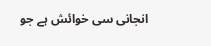انجانی سی خوائش ہے جو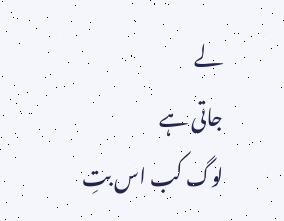لے
جاتی ہے
لوگ کب اس بتِ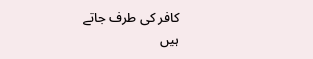کافر کی طرف جاتے
ہیں